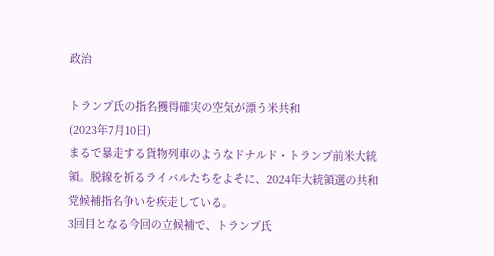政治

トランプ氏の指名獲得確実の空気が漂う米共和
(2023年7月10日)
まるで暴走する貨物列車のようなドナルド・トランプ前米大統領。脱線を祈るライバルたちをよそに、2024年大統領選の共和党候補指名争いを疾走している。
3回目となる今回の立候補で、トランプ氏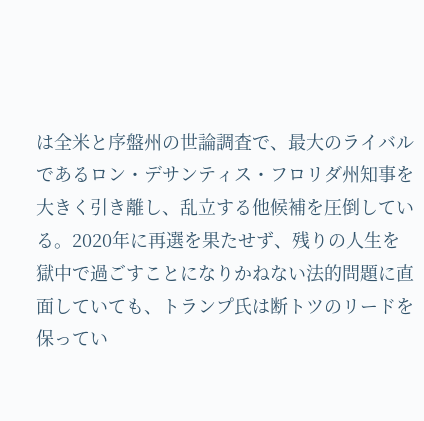は全米と序盤州の世論調査で、最大のライバルであるロン・デサンティス・フロリダ州知事を大きく引き離し、乱立する他候補を圧倒している。2020年に再選を果たせず、残りの人生を獄中で過ごすことになりかねない法的問題に直面していても、トランプ氏は断トツのリードを保ってい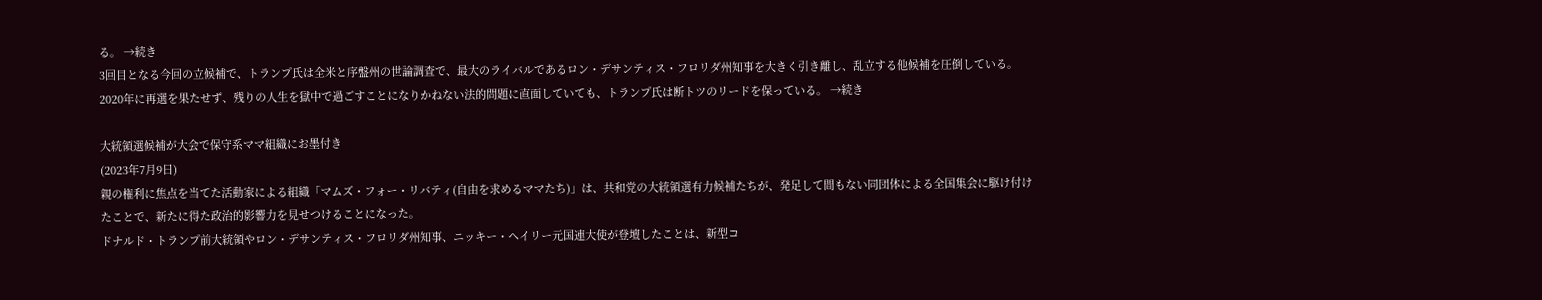る。 →続き
3回目となる今回の立候補で、トランプ氏は全米と序盤州の世論調査で、最大のライバルであるロン・デサンティス・フロリダ州知事を大きく引き離し、乱立する他候補を圧倒している。2020年に再選を果たせず、残りの人生を獄中で過ごすことになりかねない法的問題に直面していても、トランプ氏は断トツのリードを保っている。 →続き

大統領選候補が大会で保守系ママ組織にお墨付き
(2023年7月9日)
親の権利に焦点を当てた活動家による組織「マムズ・フォー・リバティ(自由を求めるママたち)」は、共和党の大統領選有力候補たちが、発足して間もない同団体による全国集会に駆け付けたことで、新たに得た政治的影響力を見せつけることになった。
ドナルド・トランプ前大統領やロン・デサンティス・フロリダ州知事、ニッキー・ヘイリー元国連大使が登壇したことは、新型コ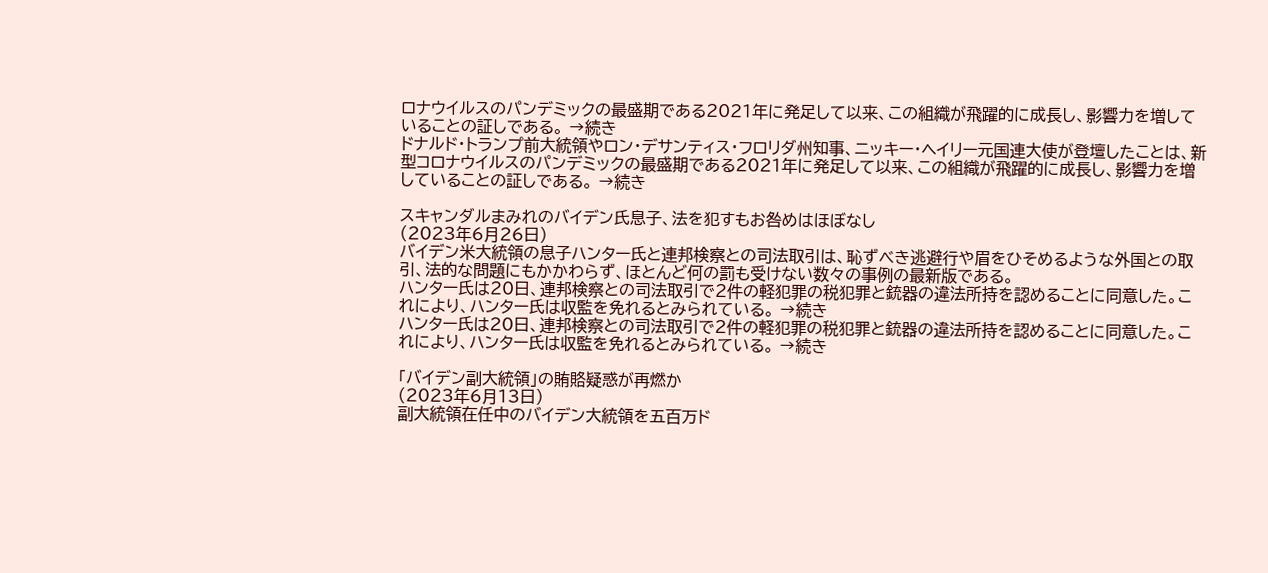ロナウイルスのパンデミックの最盛期である2021年に発足して以来、この組織が飛躍的に成長し、影響力を増していることの証しである。 →続き
ドナルド・トランプ前大統領やロン・デサンティス・フロリダ州知事、ニッキー・ヘイリー元国連大使が登壇したことは、新型コロナウイルスのパンデミックの最盛期である2021年に発足して以来、この組織が飛躍的に成長し、影響力を増していることの証しである。 →続き

スキャンダルまみれのバイデン氏息子、法を犯すもお咎めはほぼなし
(2023年6月26日)
バイデン米大統領の息子ハンター氏と連邦検察との司法取引は、恥ずべき逃避行や眉をひそめるような外国との取引、法的な問題にもかかわらず、ほとんど何の罰も受けない数々の事例の最新版である。
ハンター氏は20日、連邦検察との司法取引で2件の軽犯罪の税犯罪と銃器の違法所持を認めることに同意した。これにより、ハンター氏は収監を免れるとみられている。 →続き
ハンター氏は20日、連邦検察との司法取引で2件の軽犯罪の税犯罪と銃器の違法所持を認めることに同意した。これにより、ハンター氏は収監を免れるとみられている。 →続き

「バイデン副大統領」の賄賂疑惑が再燃か
(2023年6月13日)
副大統領在任中のバイデン大統領を五百万ド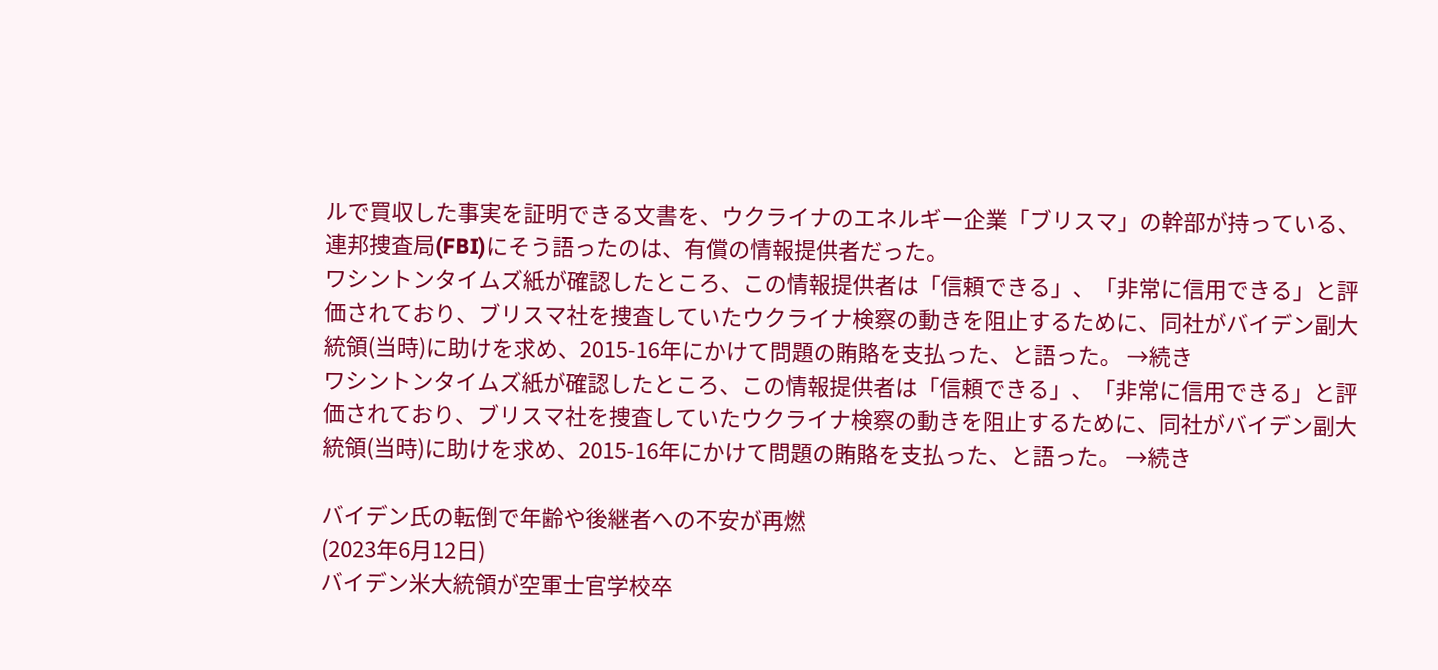ルで買収した事実を証明できる文書を、ウクライナのエネルギー企業「ブリスマ」の幹部が持っている、連邦捜査局(FBI)にそう語ったのは、有償の情報提供者だった。
ワシントンタイムズ紙が確認したところ、この情報提供者は「信頼できる」、「非常に信用できる」と評価されており、ブリスマ社を捜査していたウクライナ検察の動きを阻止するために、同社がバイデン副大統領(当時)に助けを求め、2015-16年にかけて問題の賄賂を支払った、と語った。 →続き
ワシントンタイムズ紙が確認したところ、この情報提供者は「信頼できる」、「非常に信用できる」と評価されており、ブリスマ社を捜査していたウクライナ検察の動きを阻止するために、同社がバイデン副大統領(当時)に助けを求め、2015-16年にかけて問題の賄賂を支払った、と語った。 →続き

バイデン氏の転倒で年齢や後継者への不安が再燃
(2023年6月12日)
バイデン米大統領が空軍士官学校卒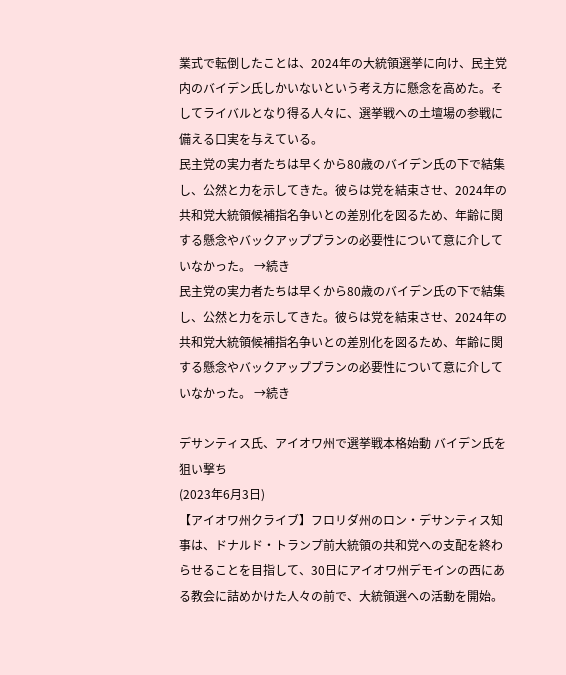業式で転倒したことは、2024年の大統領選挙に向け、民主党内のバイデン氏しかいないという考え方に懸念を高めた。そしてライバルとなり得る人々に、選挙戦への土壇場の参戦に備える口実を与えている。
民主党の実力者たちは早くから80歳のバイデン氏の下で結集し、公然と力を示してきた。彼らは党を結束させ、2024年の共和党大統領候補指名争いとの差別化を図るため、年齢に関する懸念やバックアッププランの必要性について意に介していなかった。 →続き
民主党の実力者たちは早くから80歳のバイデン氏の下で結集し、公然と力を示してきた。彼らは党を結束させ、2024年の共和党大統領候補指名争いとの差別化を図るため、年齢に関する懸念やバックアッププランの必要性について意に介していなかった。 →続き

デサンティス氏、アイオワ州で選挙戦本格始動 バイデン氏を狙い撃ち
(2023年6月3日)
【アイオワ州クライブ】フロリダ州のロン・デサンティス知事は、ドナルド・トランプ前大統領の共和党への支配を終わらせることを目指して、30日にアイオワ州デモインの西にある教会に詰めかけた人々の前で、大統領選への活動を開始。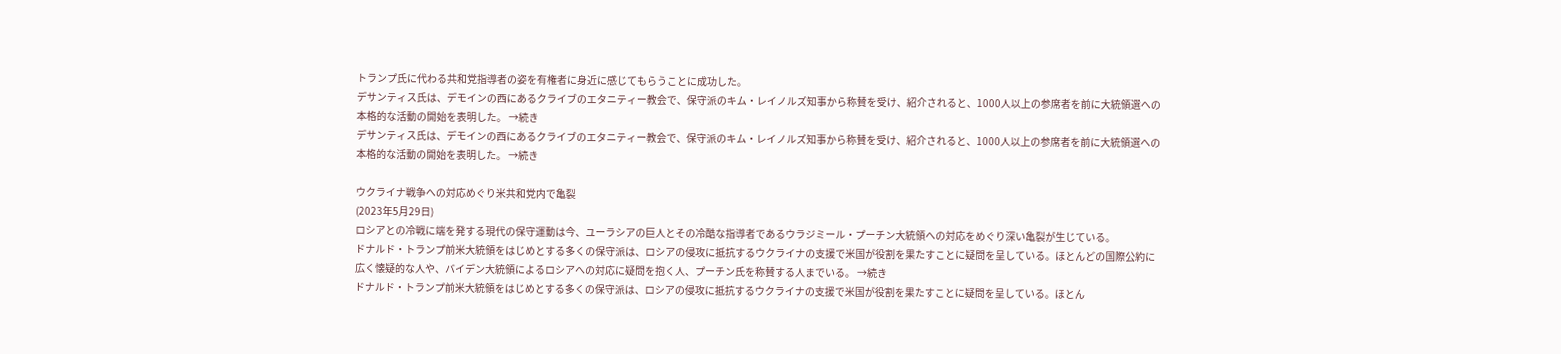トランプ氏に代わる共和党指導者の姿を有権者に身近に感じてもらうことに成功した。
デサンティス氏は、デモインの西にあるクライブのエタニティー教会で、保守派のキム・レイノルズ知事から称賛を受け、紹介されると、1000人以上の参席者を前に大統領選への本格的な活動の開始を表明した。 →続き
デサンティス氏は、デモインの西にあるクライブのエタニティー教会で、保守派のキム・レイノルズ知事から称賛を受け、紹介されると、1000人以上の参席者を前に大統領選への本格的な活動の開始を表明した。 →続き

ウクライナ戦争への対応めぐり米共和党内で亀裂
(2023年5月29日)
ロシアとの冷戦に端を発する現代の保守運動は今、ユーラシアの巨人とその冷酷な指導者であるウラジミール・プーチン大統領への対応をめぐり深い亀裂が生じている。
ドナルド・トランプ前米大統領をはじめとする多くの保守派は、ロシアの侵攻に抵抗するウクライナの支援で米国が役割を果たすことに疑問を呈している。ほとんどの国際公約に広く懐疑的な人や、バイデン大統領によるロシアへの対応に疑問を抱く人、プーチン氏を称賛する人までいる。 →続き
ドナルド・トランプ前米大統領をはじめとする多くの保守派は、ロシアの侵攻に抵抗するウクライナの支援で米国が役割を果たすことに疑問を呈している。ほとん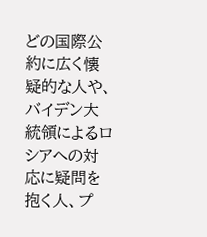どの国際公約に広く懐疑的な人や、バイデン大統領によるロシアへの対応に疑問を抱く人、プ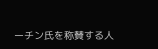ーチン氏を称賛する人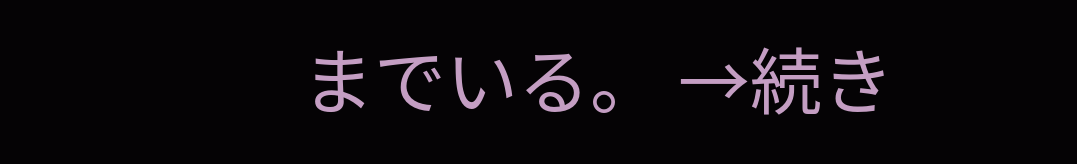までいる。 →続き